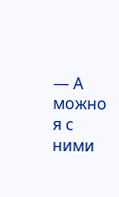— А можно я с ними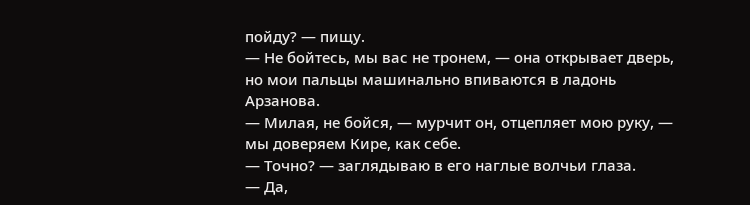пойду? — пищу.
— Не бойтесь, мы вас не тронем, — она открывает дверь, но мои пальцы машинально впиваются в ладонь Арзанова.
— Милая, не бойся, — мурчит он, отцепляет мою руку, — мы доверяем Кире, как себе.
— Точно? — заглядываю в его наглые волчьи глаза.
— Да,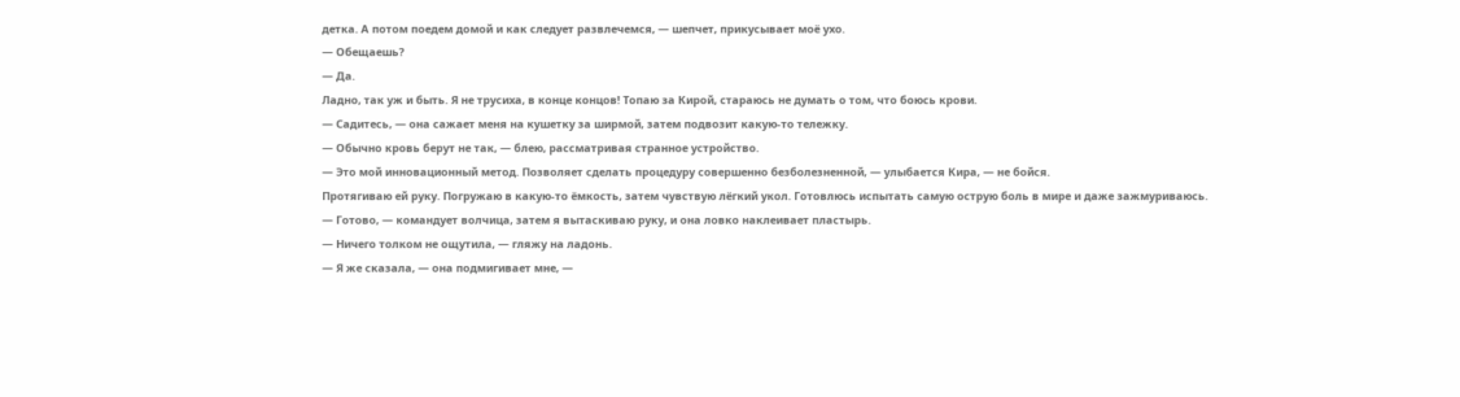детка. А потом поедем домой и как следует развлечемся, — шепчет, прикусывает моё ухо.
— Обещаешь?
— Да.
Ладно, так уж и быть. Я не трусиха, в конце концов! Топаю за Кирой, стараюсь не думать о том, что боюсь крови.
— Садитесь, — она сажает меня на кушетку за ширмой, затем подвозит какую-то тележку.
— Обычно кровь берут не так, — блею, рассматривая странное устройство.
— Это мой инновационный метод. Позволяет сделать процедуру совершенно безболезненной, — улыбается Кира, — не бойся.
Протягиваю ей руку. Погружаю в какую-то ёмкость, затем чувствую лёгкий укол. Готовлюсь испытать самую острую боль в мире и даже зажмуриваюсь.
— Готово, — командует волчица, затем я вытаскиваю руку, и она ловко наклеивает пластырь.
— Ничего толком не ощутила, — гляжу на ладонь.
— Я же сказала, — она подмигивает мне, —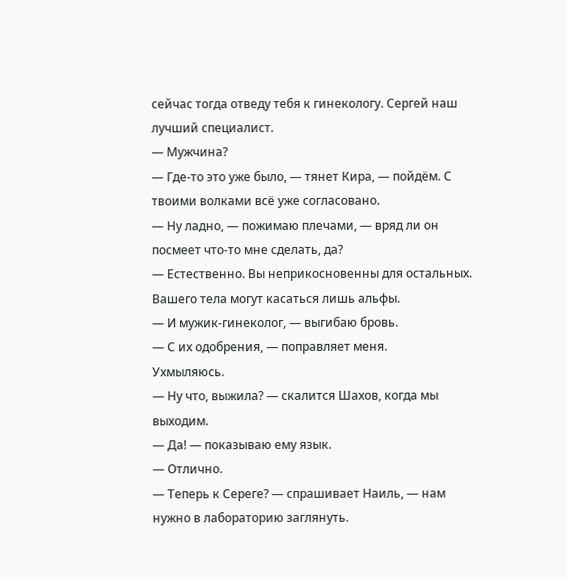сейчас тогда отведу тебя к гинекологу. Сергей наш лучший специалист.
— Мужчина?
— Где-то это уже было, — тянет Кира, — пойдём. С твоими волками всё уже согласовано.
— Ну ладно, — пожимаю плечами, — вряд ли он посмеет что-то мне сделать, да?
— Естественно. Вы неприкосновенны для остальных. Вашего тела могут касаться лишь альфы.
— И мужик-гинеколог, — выгибаю бровь.
— С их одобрения, — поправляет меня.
Ухмыляюсь.
— Ну что, выжила? — скалится Шахов, когда мы выходим.
— Да! — показываю ему язык.
— Отлично.
— Теперь к Сереге? — спрашивает Наиль, — нам нужно в лабораторию заглянуть.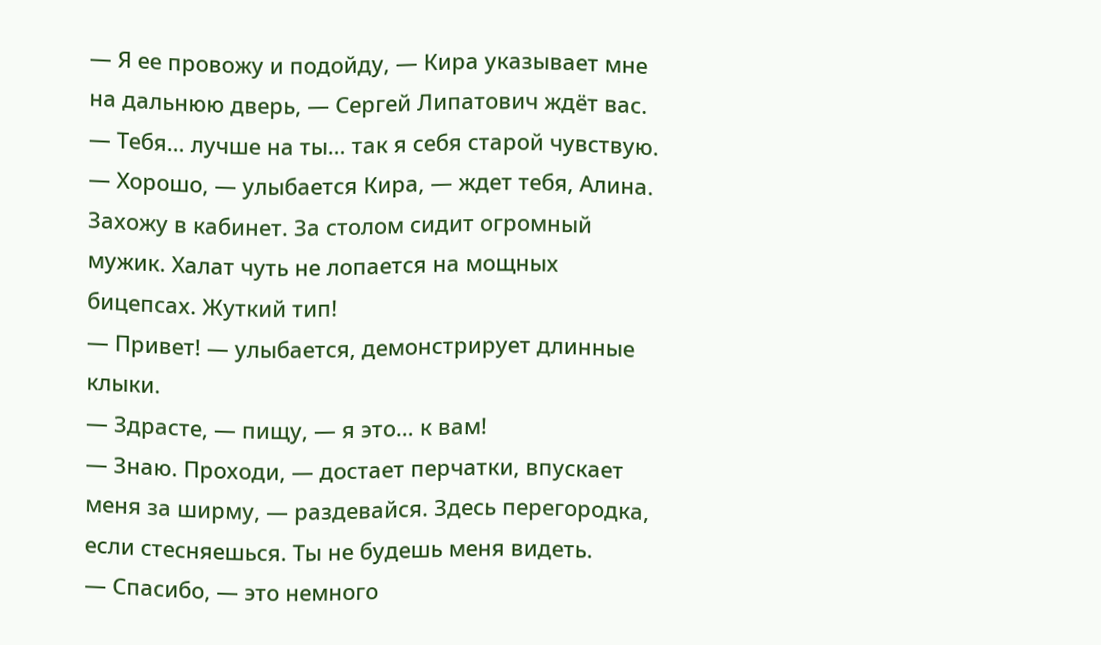— Я ее провожу и подойду, — Кира указывает мне на дальнюю дверь, — Сергей Липатович ждёт вас.
— Тебя… лучше на ты… так я себя старой чувствую.
— Хорошо, — улыбается Кира, — ждет тебя, Алина.
Захожу в кабинет. За столом сидит огромный мужик. Халат чуть не лопается на мощных бицепсах. Жуткий тип!
— Привет! — улыбается, демонстрирует длинные клыки.
— Здрасте, — пищу, — я это… к вам!
— Знаю. Проходи, — достает перчатки, впускает меня за ширму, — раздевайся. Здесь перегородка, если стесняешься. Ты не будешь меня видеть.
— Спасибо, — это немного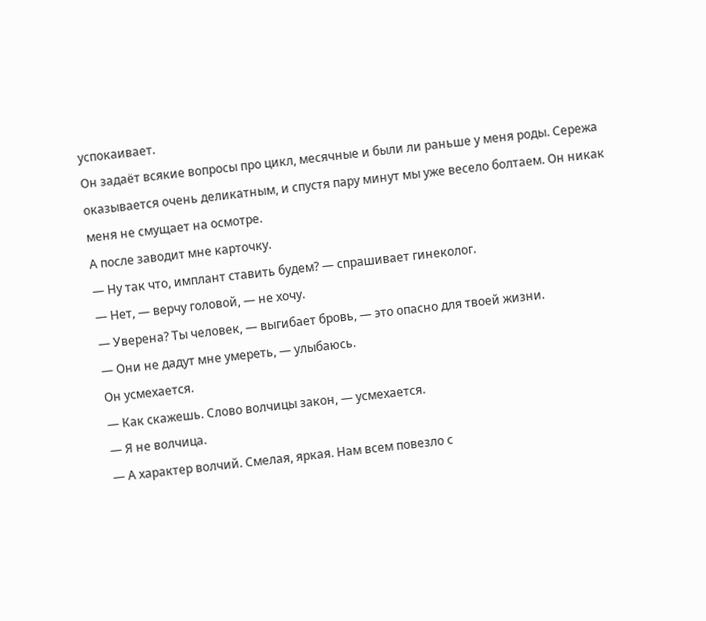успокаивает.
Он задаёт всякие вопросы про цикл, месячные и были ли раньше у меня роды. Сережа оказывается очень деликатным, и спустя пару минут мы уже весело болтаем. Он никак меня не смущает на осмотре.
А после заводит мне карточку.
— Ну так что, имплант ставить будем? — спрашивает гинеколог.
— Нет, — верчу головой, — не хочу.
— Уверена? Ты человек, — выгибает бровь, — это опасно для твоей жизни.
— Они не дадут мне умереть, — улыбаюсь.
Он усмехается.
— Как скажешь. Слово волчицы закон, — усмехается.
— Я не волчица.
— А характер волчий. Смелая, яркая. Нам всем повезло с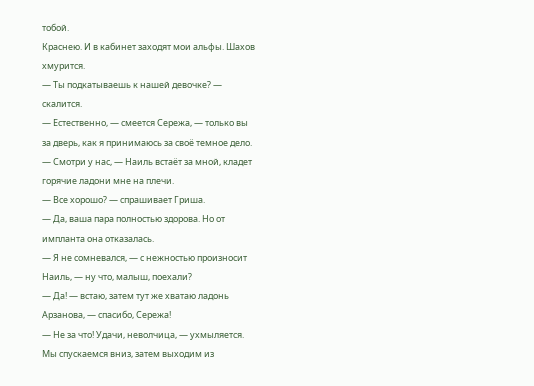тобой.
Краснею. И в кабинет заходят мои альфы. Шахов хмурится.
— Ты подкатываешь к нашей девочке? — скалится.
— Естественно, — смеется Сережа, — только вы за дверь, как я принимаюсь за своё темное дело.
— Смотри у нас, — Наиль встаёт за мной, кладет горячие ладони мне на плечи.
— Все хорошо? — спрашивает Гриша.
— Да, ваша пара полностью здорова. Но от импланта она отказалась.
— Я не сомневался, — с нежностью произносит Наиль, — ну что, малыш, поехали?
— Да! — встаю, затем тут же хватаю ладонь Арзанова, — спасибо, Сережа!
— Не за что! Удачи, неволчица, — ухмыляется.
Мы спускаемся вниз, затем выходим из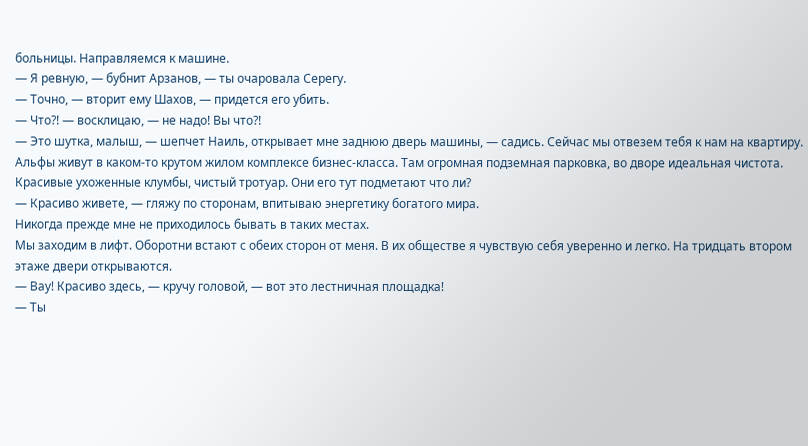больницы. Направляемся к машине.
— Я ревную, — бубнит Арзанов, — ты очаровала Серегу.
— Точно, — вторит ему Шахов, — придется его убить.
— Что?! — восклицаю, — не надо! Вы что?!
— Это шутка, малыш, — шепчет Наиль, открывает мне заднюю дверь машины, — садись. Сейчас мы отвезем тебя к нам на квартиру.
Альфы живут в каком-то крутом жилом комплексе бизнес-класса. Там огромная подземная парковка, во дворе идеальная чистота. Красивые ухоженные клумбы, чистый тротуар. Они его тут подметают что ли?
— Красиво живете, — гляжу по сторонам, впитываю энергетику богатого мира.
Никогда прежде мне не приходилось бывать в таких местах.
Мы заходим в лифт. Оборотни встают с обеих сторон от меня. В их обществе я чувствую себя уверенно и легко. На тридцать втором этаже двери открываются.
— Вау! Красиво здесь, — кручу головой, — вот это лестничная площадка!
— Ты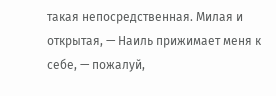такая непосредственная. Милая и открытая, — Наиль прижимает меня к себе, — пожалуй,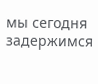мы сегодня задержимся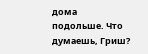дома подольше. Что думаешь, Гриш?